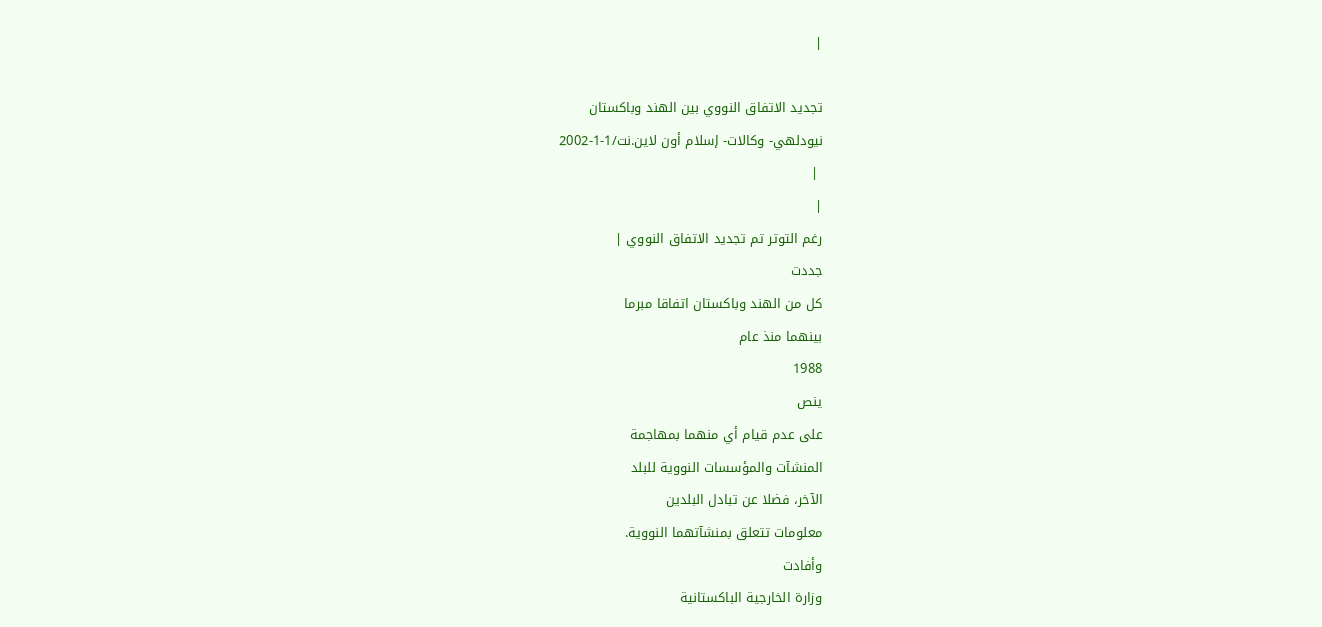|

تجديد الاتفاق النووي بين الهند وباكستان
نيودلهي- وكالات- إسلام أون لاين.نت/1-1-2002
 |
|
رغم التوتر تم تجديد الاتفاق النووي |
جددت
كل من الهند وباكستان اتفاقا مبرما
بينهما منذ عام
1988
ينص
على عدم قيام أي منهما بمهاجمة
المنشآت والمؤسسات النووية للبلد
الآخر، فضلا عن تبادل البلدين
معلومات تتعلق بمنشآتهما النووية.
وأفادت
وزارة الخارجية الباكستانية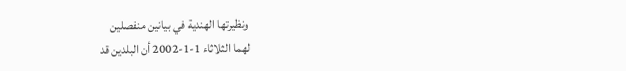ونظيرتها الهندية في بيانين منفصلين
لهما الثلاثاء 1-1-2002 أن البلدين قد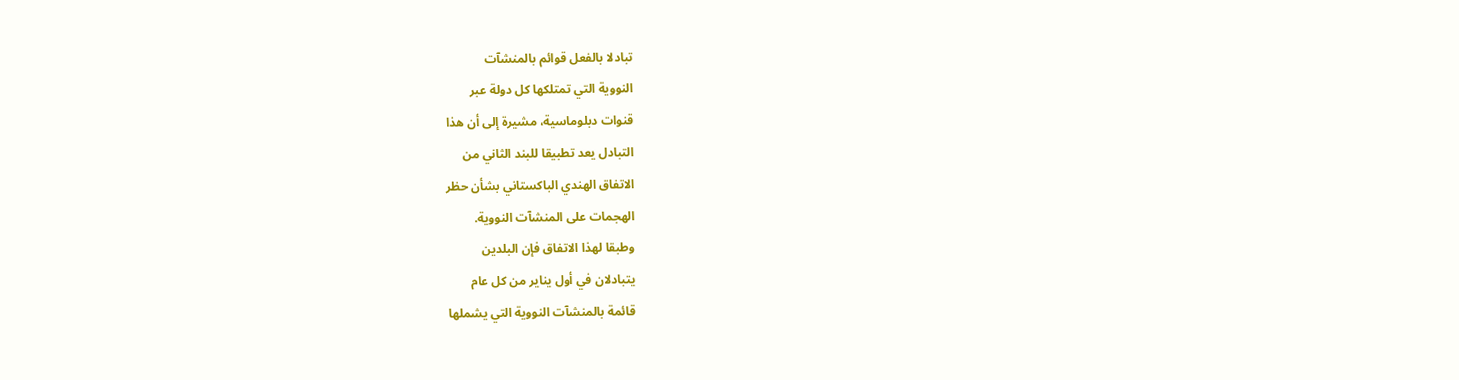تبادلا بالفعل قوائم بالمنشآت
النووية التي تمتلكها كل دولة عبر
قنوات دبلوماسية، مشيرة إلى أن هذا
التبادل يعد تطبيقا للبند الثاني من
الاتفاق الهندي الباكستاني بشأن حظر
الهجمات على المنشآت النووية.
وطبقا لهذا الاتفاق فإن البلدين
يتبادلان في أول يناير من كل عام
قائمة بالمنشآت النووية التي يشملها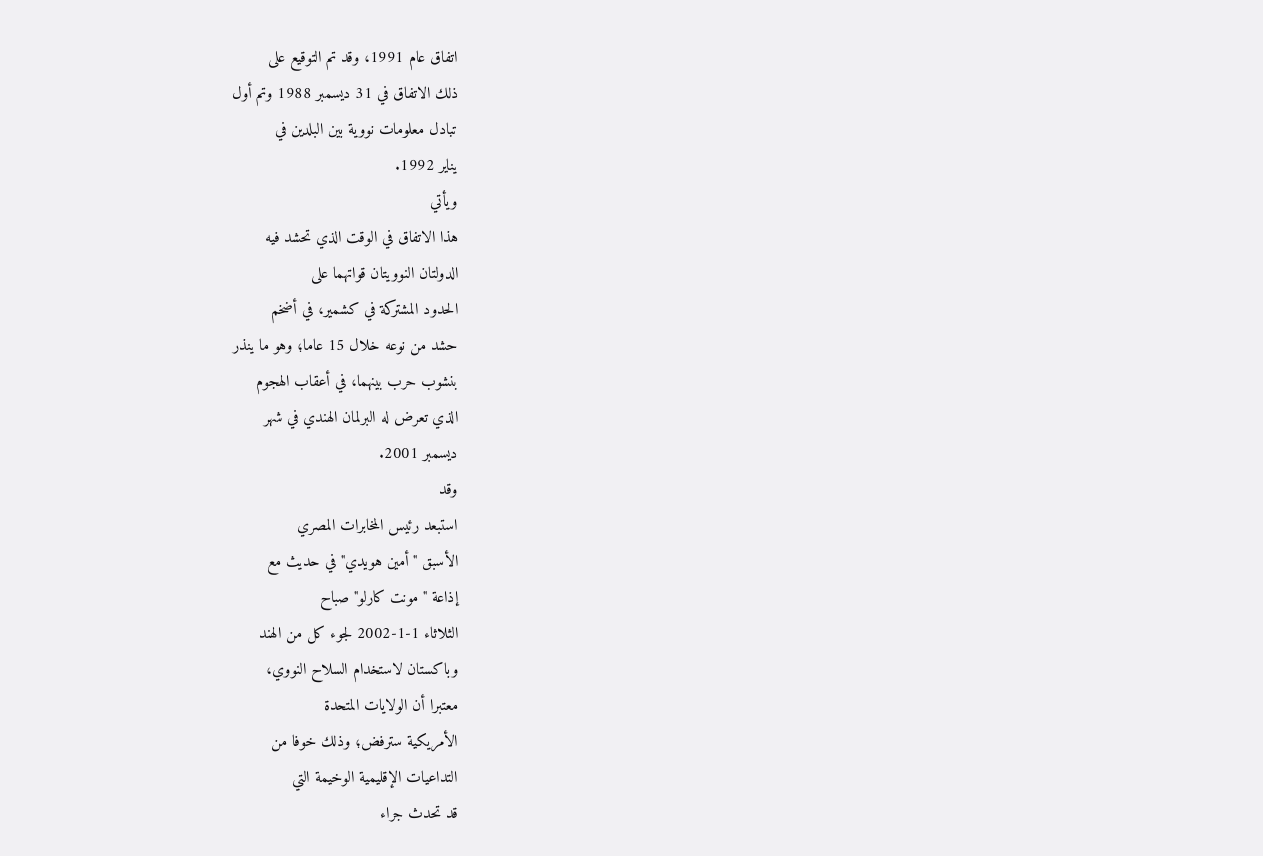اتفاق عام 1991، وقد تم التوقيع على
ذلك الاتفاق في 31 ديسمبر 1988 وتم أول
تبادل معلومات نووية بين البلدين في
يناير 1992.
ويأتي
هذا الاتفاق في الوقت الذي تحشد فيه
الدولتان النوويتان قواتهما على
الحدود المشتركة في كشمير، في أضخم
حشد من نوعه خلال 15 عاما؛ وهو ما ينذر
بنشوب حرب بينهما، في أعقاب الهجوم
الذي تعرض له البرلمان الهندي في شهر
ديسمبر 2001.
وقد
استبعد رئيس المخابرات المصري
الأسبق "أمين هويدي" في حديث مع
إذاعة "مونت كارلو" صباح
الثلاثاء 1-1-2002 لجوء كل من الهند
وباكستان لاستخدام السلاح النووي،
معتبرا أن الولايات المتحدة
الأمريكية سترفض؛ وذلك خوفا من
التداعيات الإقليمية الوخيمة التي
قد تحدث جراء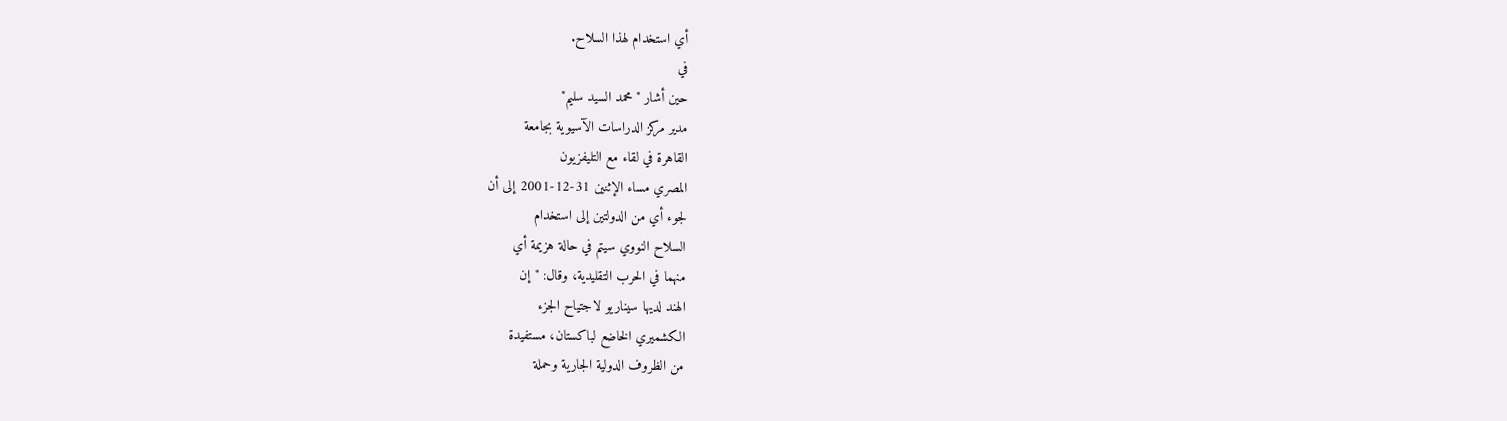أي استخدام لهذا السلاح.
في
حين أشار "محمد السيد سليم"
مدير مركز الدراسات الآسيوية بجامعة
القاهرة في لقاء مع التليفزيون
المصري مساء الإثنين 31-12-2001 إلى أن
لجوء أي من الدولتين إلى استخدام
السلاح النووي سيتم في حالة هزيمة أي
منهما في الحرب التقليدية، وقال: "إن
الهند لديها سيناريو لاجتياح الجزء
الكشميري الخاضع لباكستان، مستفيدة
من الظروف الدولية الجارية وحملة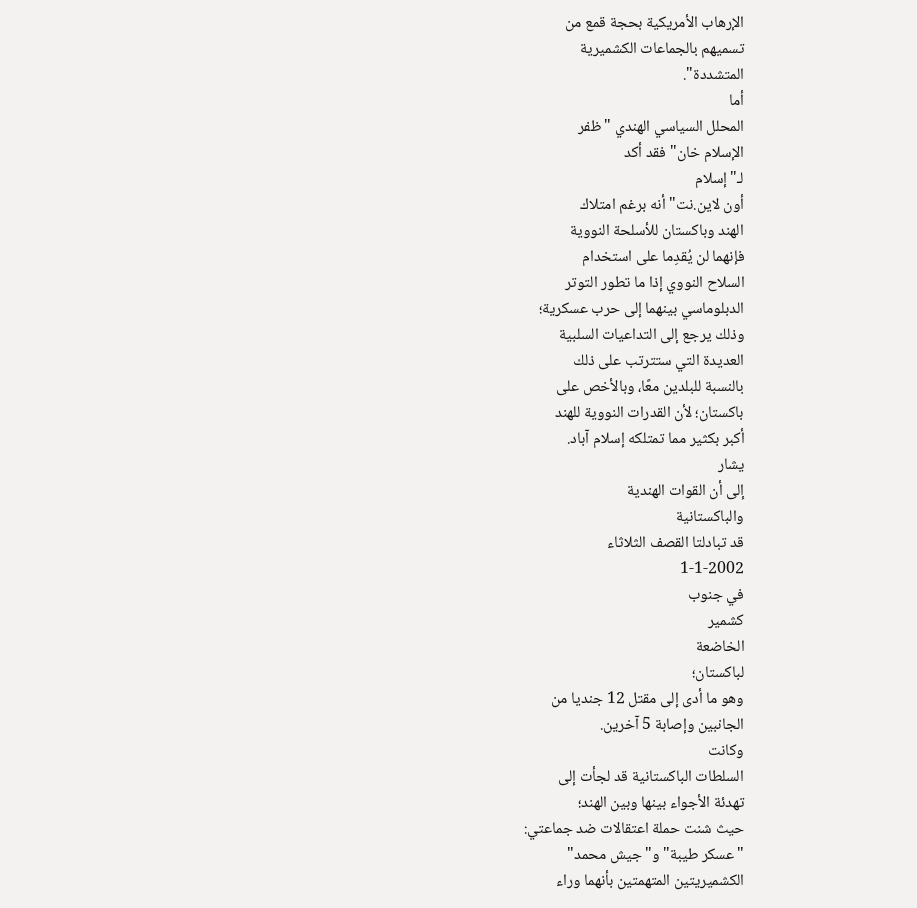الإرهاب الأمريكية بحجة قمع من
تسميهم بالجماعات الكشميرية
المتشددة".
أما
المحلل السياسي الهندي "ظفر
الإسلام خان" فقد أكد
لـ"إسلام
أون لاين.نت" أنه برغم امتلاك
الهند وباكستان للأسلحة النووية
فإنهما لن يُقدِما على استخدام
السلاح النووي إذا ما تطور التوتر
الدبلوماسي بينهما إلى حرب عسكرية؛
وذلك يرجع إلى التداعيات السلبية
العديدة التي ستترتب على ذلك
بالنسبة للبلدين معًا، وبالأخص على
باكستان؛ لأن القدرات النووية للهند
أكبر بكثير مما تمتلكه إسلام آباد.
يشار
إلى أن القوات الهندية
والباكستانية
قد تبادلتا القصف الثلاثاء
1-1-2002
في جنوب
كشمير
الخاضعة
لباكستان؛
وهو ما أدى إلى مقتل 12 جنديا من
الجانبين وإصابة 5 آخرين.
وكانت
السلطات الباكستانية قد لجأت إلى
تهدئة الأجواء بينها وبين الهند؛
حيث شنت حملة اعتقالات ضد جماعتي:
"عسكر طيبة" و"جيش محمد"
الكشميريتين المتهمتين بأنهما وراء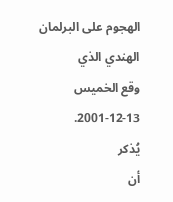الهجوم على البرلمان الهندي الذي
وقع الخميس 13-12-2001.
يُذكر
أن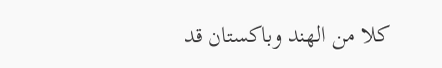كلا من الهند وباكستان قد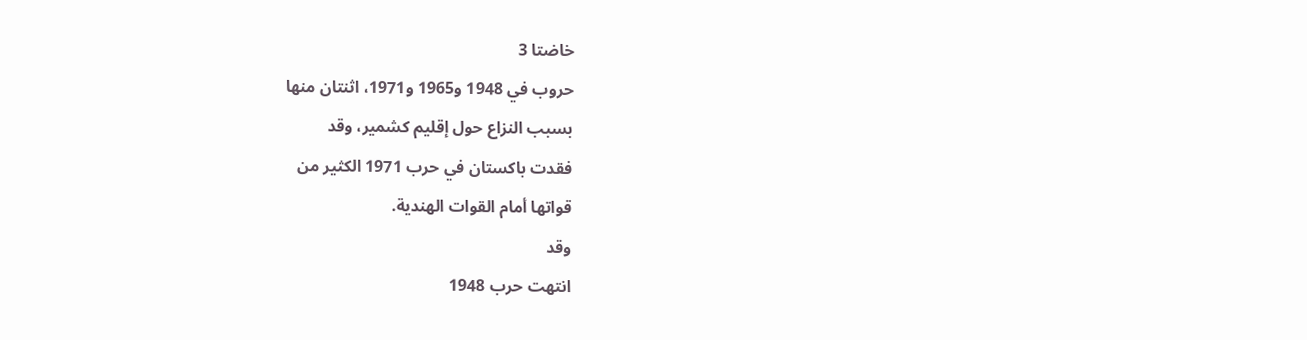خاضتا 3
حروب في 1948 و1965 و1971، اثنتان منها
بسبب النزاع حول إقليم كشمير، وقد
فقدت باكستان في حرب 1971 الكثير من
قواتها أمام القوات الهندية.
وقد
انتهت حرب 1948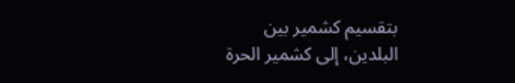بتقسيم كشمير بين
البلدين، إلى كشمير الحرة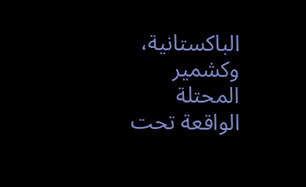الباكستانية، وكشمير المحتلة
الواقعة تحت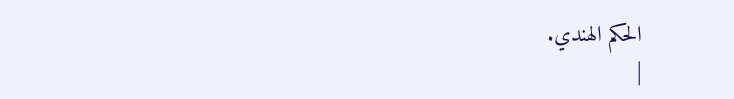الحكم الهندي.
|